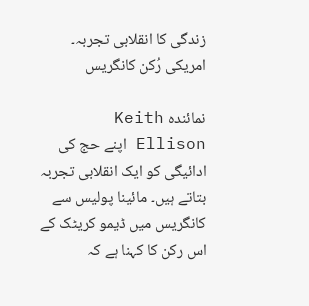زندگی کا انقلابی تجربہ۔ امریکی رُکن کانگریس

نمائندہ Keith Ellison اپنے حج کی ادائیگی کو ایک انقلابی تجربہ بتاتے ہیں۔ مائینا پولیس سے کانگریس میں ڈیمو کریٹک کے اس رکن کا کہنا ہے کہ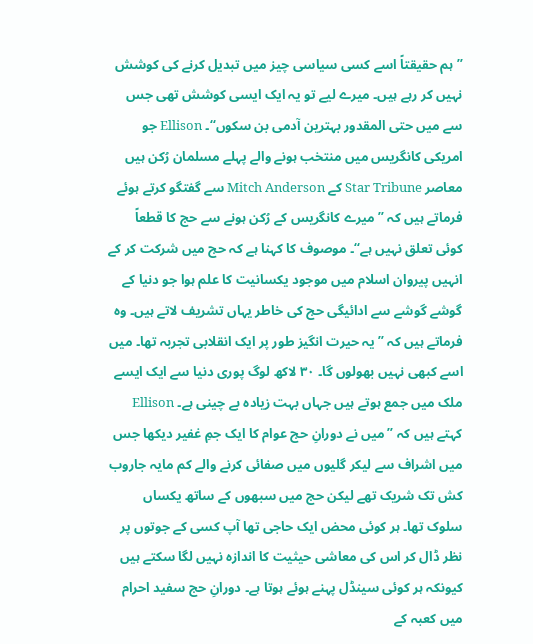’’ہم حقیقتاً اسے کسی سیاسی چیز میں تبدیل کرنے کی کوشش نہیں کر رہے ہیں۔ میرے لیے تو یہ ایک ایسی کوشش تھی جس سے میں حتی المقدور بہترین آدمی بن سکوں‘‘۔ Ellison جو امریکی کانگریس میں منتخب ہونے والے پہلے مسلمان رُکن ہیں معاصر Star Tribune کے Mitch Anderson سے گفتگو کرتے ہوئے فرماتے ہیں کہ ’’میرے کانگریس کے رُکن ہونے سے حج کا قطعاً کوئی تعلق نہیں ہے‘‘۔ موصوف کا کہنا ہے کہ حج میں شرکت کر کے انہیں پیروان اسلام میں موجود یکسانیت کا علم ہوا جو دنیا کے گوشے گوشے سے ادائیگی حج کی خاطر یہاں تشریف لاتے ہیں۔ وہ فرماتے ہیں کہ ’’یہ حیرت انگیز طور پر ایک انقلابی تجربہ تھا۔ میں اسے کبھی نہیں بھولوں گا۔ ۳۰ لاکھ لوگ پوری دنیا سے ایک ایسے ملک میں جمع ہوتے ہیں جہاں بہت زیادہ بے چینی ہے۔ Ellison کہتے ہیں کہ ’’میں نے دورانِ حج عوام کا ایک جمِ غفیر دیکھا جس میں اشراف سے لیکر گلیوں میں صفائی کرنے والے کم مایہ جاروب کش تک شریک تھے لیکن حج میں سبھوں کے ساتھ یکساں سلوک تھا۔ ہر کوئی محض ایک حاجی تھا آپ کسی کے جوتوں پر نظر ڈال کر اس کی معاشی حیثیت کا اندازہ نہیں لگا سکتے ہیں کیونکہ ہر کوئی سینڈل پہنے ہوئے ہوتا ہے۔ دورانِ حج سفید احرام میں کعبہ کے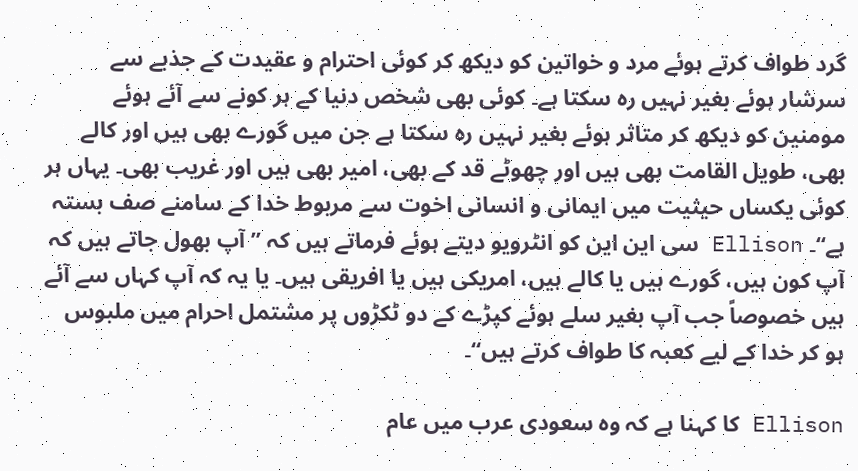گرد طواف کرتے ہوئے مرد و خواتین کو دیکھ کر کوئی احترام و عقیدت کے جذبے سے سرشار ہوئے بغیر نہیں رہ سکتا ہے۔ کوئی بھی شخص دنیا کے ہر کونے سے آئے ہوئے مومنین کو دیکھ کر متاثر ہوئے بغیر نہیں رہ سکتا ہے جن میں گورے بھی ہیں اور کالے بھی، طویل القامت بھی ہیں اور چھوٹے قد کے بھی، امیر بھی ہیں اور غریب بھی۔ یہاں ہر کوئی یکساں حیثیت میں ایمانی و انسانی اخوت سے مربوط خدا کے سامنے صف بستہ ہے‘‘۔ Ellison سی این این کو انٹرویو دیتے ہوئے فرماتے ہیں کہ ’’آپ بھول جاتے ہیں کہ آپ کون ہیں، گورے ہیں یا کالے ہیں، امریکی ہیں یا افریقی ہیں۔ یا یہ کہ آپ کہاں سے آئے ہیں خصوصاً جب آپ بغیر سلے ہوئے کپڑے کے دو ٹکڑوں پر مشتمل احرام میں ملبوس ہو کر خدا کے لیے کعبہ کا طواف کرتے ہیں‘‘۔

Ellison کا کہنا ہے کہ وہ سعودی عرب میں عام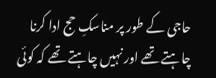حاجی کے طور پر مناسکِ حج ادا کرنا چاہتے تھے اور نہیں چاہتے تھے کہ کوئی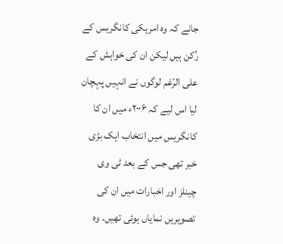جانے کہ وہ امریکی کانگریس کے رُکن ہیں لیکن ان کی خواہش کے علی الرّغم لوگوں نے انہیں پہچان لیا اس لیے کہ ۲۰۰۶ء میں ان کا کانگریس میں انتخاب ایک بڑی خبر تھی جس کے بعد ٹی وی چینلز اور اخبارات میں ان کی تصویریں نمایاں ہوئی تھیں۔ وہ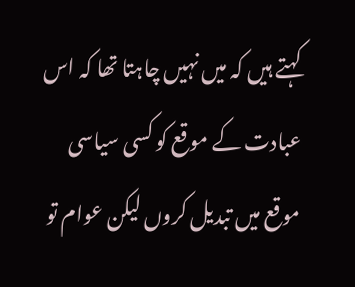کہتے ہیں کہ میں نہیں چاہتا تھا کہ اس عبادت کے موقع کو کسی سیاسی موقع میں تبدیل کروں لیکن عوام تو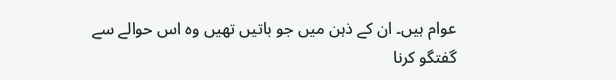عوام ہیں۔ ان کے ذہن میں جو باتیں تھیں وہ اس حوالے سے گفتگو کرنا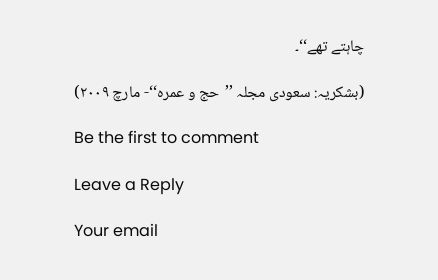چاہتے تھے‘‘۔

(بشکریہ: سعودی مجلہ ’’حج و عمرہ‘‘- مارچ ۲۰۰۹)

Be the first to comment

Leave a Reply

Your email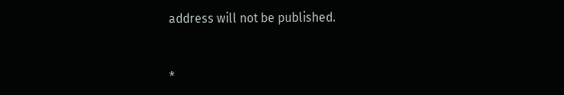address will not be published.


*